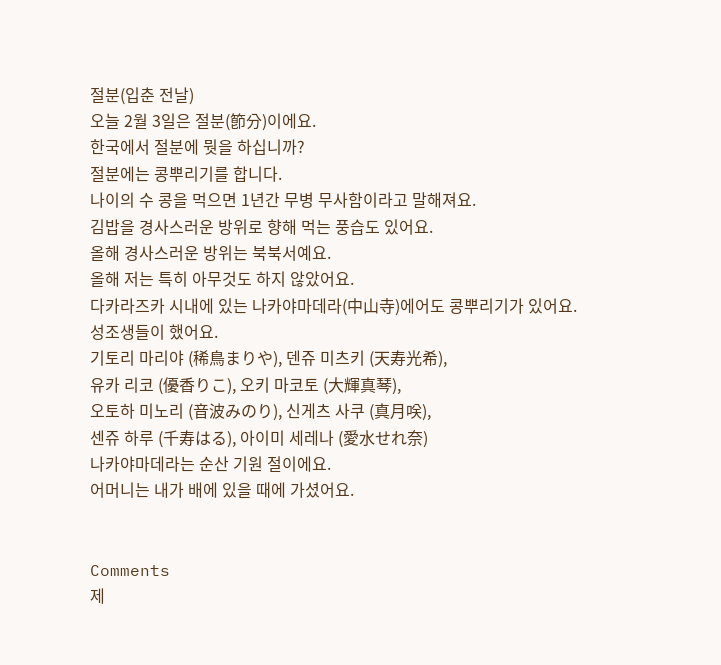절분(입춘 전날)
오늘 2월 3일은 절분(節分)이에요.
한국에서 절분에 뭣을 하십니까?
절분에는 콩뿌리기를 합니다.
나이의 수 콩을 먹으면 1년간 무병 무사함이라고 말해져요.
김밥을 경사스러운 방위로 향해 먹는 풍습도 있어요.
올해 경사스러운 방위는 북북서예요.
올해 저는 특히 아무것도 하지 않았어요.
다카라즈카 시내에 있는 나카야마데라(中山寺)에어도 콩뿌리기가 있어요.
성조생들이 했어요.
기토리 마리야 (稀鳥まりや), 덴쥬 미츠키 (天寿光希),
유카 리코 (優香りこ), 오키 마코토 (大輝真琴),
오토하 미노리 (音波みのり), 신게츠 사쿠 (真月咲),
센쥬 하루 (千寿はる), 아이미 세레나 (愛水せれ奈)
나카야마데라는 순산 기원 절이에요.
어머니는 내가 배에 있을 때에 가셨어요.


Comments
제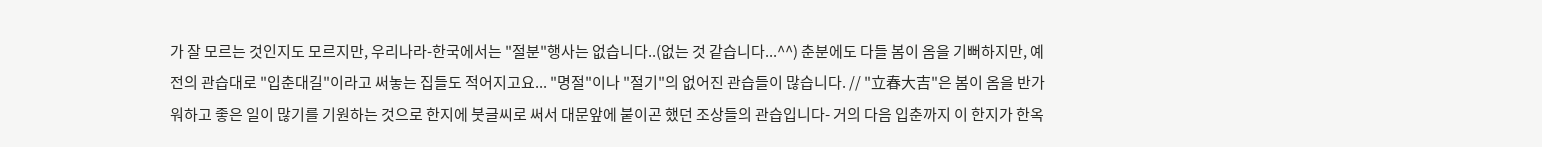가 잘 모르는 것인지도 모르지만, 우리나라-한국에서는 "절분"행사는 없습니다..(없는 것 같습니다...^^) 춘분에도 다들 봄이 옴을 기뻐하지만, 예전의 관습대로 "입춘대길"이라고 써놓는 집들도 적어지고요... "명절"이나 "절기"의 없어진 관습들이 많습니다. // "立春大吉"은 봄이 옴을 반가워하고 좋은 일이 많기를 기원하는 것으로 한지에 붓글씨로 써서 대문앞에 붙이곤 했던 조상들의 관습입니다- 거의 다음 입춘까지 이 한지가 한옥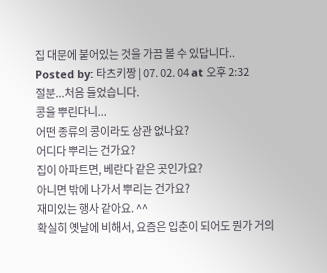집 대문에 붙어있는 것을 가끔 볼 수 있답니다..
Posted by: 타츠키짱 | 07. 02. 04 at 오후 2:32
절분...처음 들었습니다.
콩을 뿌린다니...
어떤 종류의 콩이라도 상관 없나요?
어디다 뿌리는 건가요?
집이 아파트면, 베란다 같은 곳인가요?
아니면 밖에 나가서 뿌리는 건가요?
재미있는 행사 같아요. ^^
확실히 옛날에 비해서, 요즘은 입춘이 되어도 뭔가 거의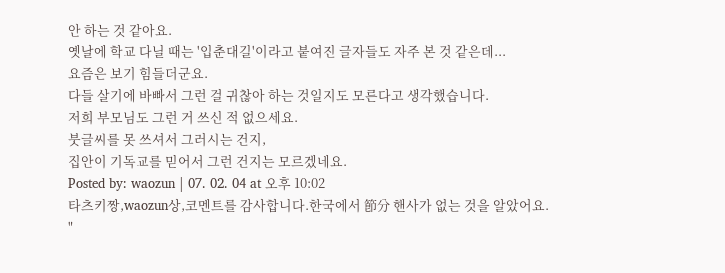안 하는 것 같아요.
옛날에 학교 다닐 때는 '입춘대길'이라고 붙여진 글자들도 자주 본 것 같은데...
요즘은 보기 힘들더군요.
다들 살기에 바빠서 그런 걸 귀찮아 하는 것일지도 모른다고 생각했습니다.
저희 부모님도 그런 거 쓰신 적 없으세요.
붓글씨를 못 쓰셔서 그러시는 건지,
집안이 기독교를 믿어서 그런 건지는 모르겠네요.
Posted by: waozun | 07. 02. 04 at 오후 10:02
타츠키짱,waozun상,코멘트를 감사합니다.한국에서 節分 핸사가 없는 것을 알았어요.
"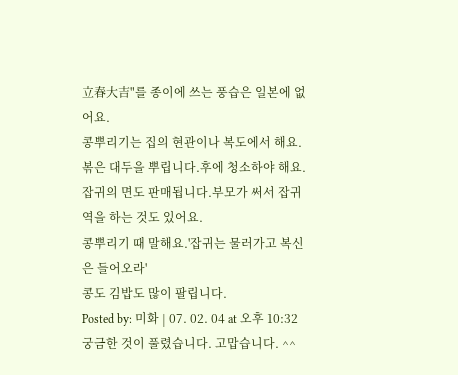立春大吉"를 종이에 쓰는 풍습은 일본에 없어요.
콩뿌리기는 집의 현관이나 복도에서 해요.볶은 대두을 뿌립니다.후에 청소하야 해요.
잡귀의 면도 판매됩니다.부모가 써서 잡귀역을 하는 것도 있어요.
콩뿌리기 때 말해요.'잡귀는 물러가고 복신은 들어오라'
콩도 김밥도 많이 팔립니다.
Posted by: 미화 | 07. 02. 04 at 오후 10:32
궁금한 것이 풀렸습니다. 고맙습니다. ^^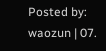Posted by: waozun | 07.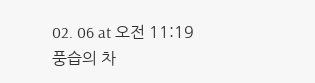02. 06 at 오전 11:19
풍습의 차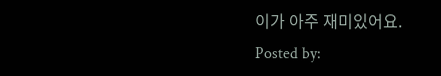이가 아주 재미있어요.
Posted by: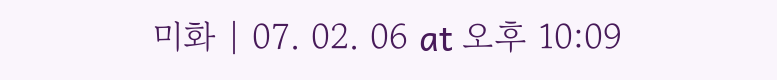미화 | 07. 02. 06 at 오후 10:09